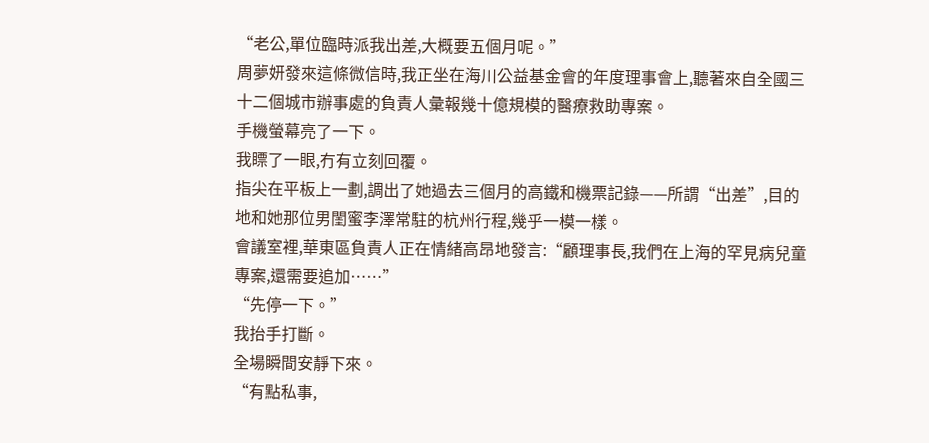“老公,單位臨時派我出差,大概要五個月呢。”
周夢妍發來這條微信時,我正坐在海川公益基金會的年度理事會上,聽著來自全國三十二個城市辦事處的負責人彙報幾十億規模的醫療救助專案。
手機螢幕亮了一下。
我瞟了一眼,冇有立刻回覆。
指尖在平板上一劃,調出了她過去三個月的高鐵和機票記錄——所謂“出差”,目的地和她那位男閨蜜李澤常駐的杭州行程,幾乎一模一樣。
會議室裡,華東區負責人正在情緒高昂地發言:“顧理事長,我們在上海的罕見病兒童專案,還需要追加……”
“先停一下。”
我抬手打斷。
全場瞬間安靜下來。
“有點私事,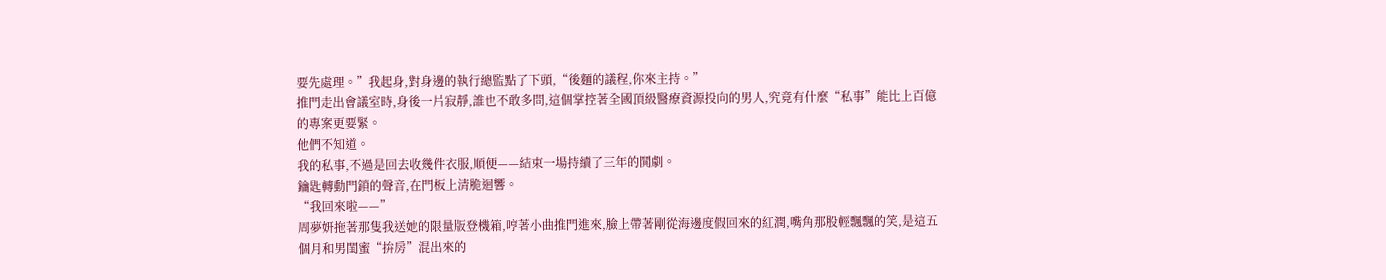要先處理。”我起身,對身邊的執行總監點了下頭,“後麵的議程,你來主持。”
推門走出會議室時,身後一片寂靜,誰也不敢多問,這個掌控著全國頂級醫療資源投向的男人,究竟有什麼“私事”能比上百億的專案更要緊。
他們不知道。
我的私事,不過是回去收幾件衣服,順便——結束一場持續了三年的鬨劇。
鑰匙轉動門鎖的聲音,在門板上清脆迴響。
“我回來啦——”
周夢妍拖著那隻我送她的限量版登機箱,哼著小曲推門進來,臉上帶著剛從海邊度假回來的紅潤,嘴角那股輕飄飄的笑,是這五個月和男閨蜜“拚房”混出來的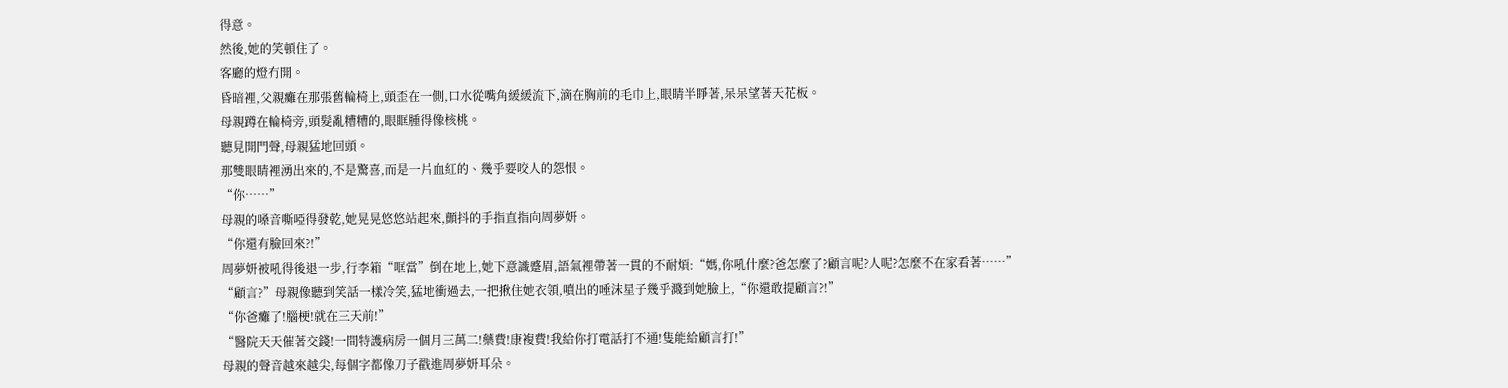得意。
然後,她的笑頓住了。
客廳的燈冇開。
昏暗裡,父親癱在那張舊輪椅上,頭歪在一側,口水從嘴角緩緩流下,滴在胸前的毛巾上,眼睛半睜著,呆呆望著天花板。
母親蹲在輪椅旁,頭髮亂糟糟的,眼眶腫得像核桃。
聽見開門聲,母親猛地回頭。
那雙眼睛裡湧出來的,不是驚喜,而是一片血紅的、幾乎要咬人的怨恨。
“你……”
母親的嗓音嘶啞得發乾,她晃晃悠悠站起來,顫抖的手指直指向周夢妍。
“你還有臉回來?!”
周夢妍被吼得後退一步,行李箱“哐當”倒在地上,她下意識蹙眉,語氣裡帶著一貫的不耐煩:“媽,你吼什麼?爸怎麼了?顧言呢?人呢?怎麼不在家看著……”
“顧言?”母親像聽到笑話一樣冷笑,猛地衝過去,一把揪住她衣領,噴出的唾沫星子幾乎濺到她臉上,“你還敢提顧言?!”
“你爸癱了!腦梗!就在三天前!”
“醫院天天催著交錢!一間特護病房一個月三萬二!藥費!康複費!我給你打電話打不通!隻能給顧言打!”
母親的聲音越來越尖,每個字都像刀子戳進周夢妍耳朵。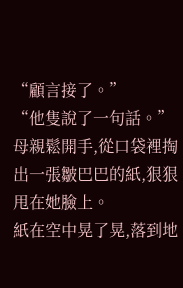“顧言接了。”
“他隻說了一句話。”
母親鬆開手,從口袋裡掏出一張皺巴巴的紙,狠狠甩在她臉上。
紙在空中晃了晃,落到地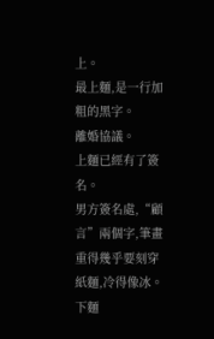上。
最上麵,是一行加粗的黑字。
離婚協議。
上麵已經有了簽名。
男方簽名處,“顧言”兩個字,筆畫重得幾乎要刻穿紙麵,冷得像冰。
下麵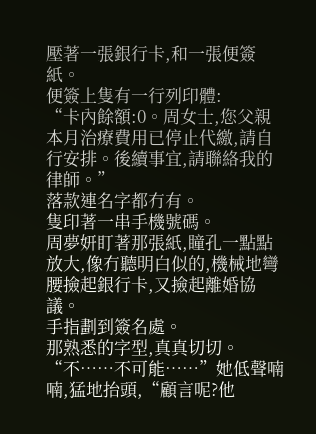壓著一張銀行卡,和一張便簽紙。
便簽上隻有一行列印體:
“卡內餘額:0。周女士,您父親本月治療費用已停止代繳,請自行安排。後續事宜,請聯絡我的律師。”
落款連名字都冇有。
隻印著一串手機號碼。
周夢妍盯著那張紙,瞳孔一點點放大,像冇聽明白似的,機械地彎腰撿起銀行卡,又撿起離婚協議。
手指劃到簽名處。
那熟悉的字型,真真切切。
“不……不可能……”她低聲喃喃,猛地抬頭,“顧言呢?他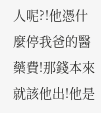人呢?!他憑什麼停我爸的醫藥費!那錢本來就該他出!他是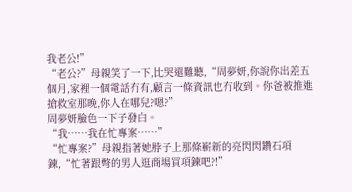我老公!”
“老公?”母親笑了一下,比哭還難聽,“周夢妍,你說你出差五個月,家裡一個電話冇有,顧言一條資訊也冇收到。你爸被推進搶救室那晚,你人在哪兒?嗯?”
周夢妍臉色一下子發白。
“我……我在忙專案……”
“忙專案?”母親指著她脖子上那條嶄新的亮閃閃鑽石項鍊,“忙著跟彆的男人逛商場買項鍊吧?!”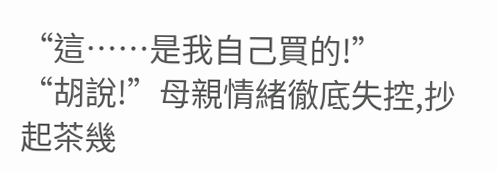“這……是我自己買的!”
“胡說!”母親情緒徹底失控,抄起茶幾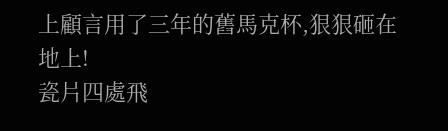上顧言用了三年的舊馬克杯,狠狠砸在地上!
瓷片四處飛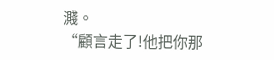濺。
“顧言走了!他把你那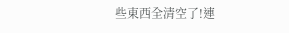些東西全清空了!連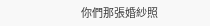你們那張婚紗照